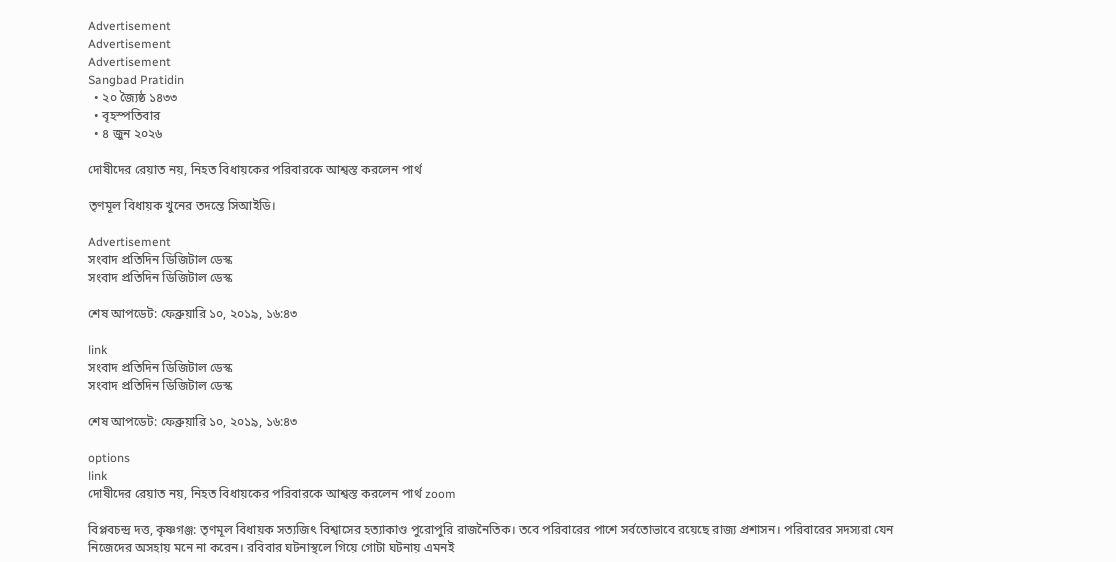Advertisement
Advertisement
Advertisement
Sangbad Pratidin
  • ২০ জ্যৈষ্ঠ ১৪৩৩
  • বৃহস্পতিবার
  • ৪ জুন ২০২৬

দোষীদের রেয়াত নয়, নিহত বিধায়কের পরিবারকে আশ্বস্ত করলেন পার্থ

তৃণমূল বিধায়ক খুনের তদন্তে সিআইডি।

Advertisement
সংবাদ প্রতিদিন ডিজিটাল ডেস্ক
সংবাদ প্রতিদিন ডিজিটাল ডেস্ক

শেষ আপডেট: ফেব্রুয়ারি ১০, ২০১৯, ১৬:৪৩

link
সংবাদ প্রতিদিন ডিজিটাল ডেস্ক
সংবাদ প্রতিদিন ডিজিটাল ডেস্ক

শেষ আপডেট: ফেব্রুয়ারি ১০, ২০১৯, ১৬:৪৩

options
link
দোষীদের রেয়াত নয়, নিহত বিধায়কের পরিবারকে আশ্বস্ত করলেন পার্থ zoom

বিপ্লবচন্দ্র দত্ত, কৃষ্ণগঞ্জ: তৃণমূল বিধায়ক সত্যজিৎ বিশ্বাসের হত্যাকাণ্ড পুরোপুরি রাজনৈতিক। তবে পরিবারের পাশে সর্বতোভাবে রয়েছে রাজ্য প্রশাসন। পরিবারের সদস্যরা যেন নিজেদের অসহায় মনে না করেন। রবিবার ঘটনাস্থলে গিয়ে গোটা ঘটনায় এমনই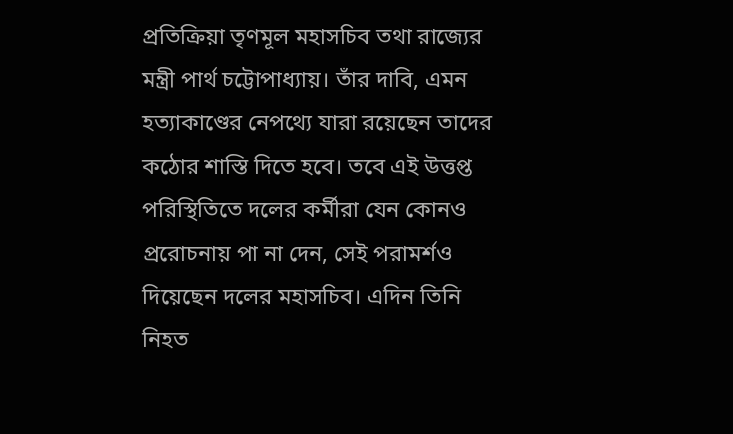প্রতিক্রিয়া তৃণমূল মহাসচিব তথা রাজ্যের মন্ত্রী পার্থ চট্টোপাধ্যায়। তাঁর দাবি, এমন হত্যাকাণ্ডের নেপথ্যে যারা রয়েছেন তাদের কঠোর শাস্তি দিতে হবে। তবে এই উত্তপ্ত পরিস্থিতিতে দলের কর্মীরা যেন কোনও প্ররোচনায় পা না দেন, সেই পরামর্শও দিয়েছেন দলের মহাসচিব। এদিন তিনি নিহত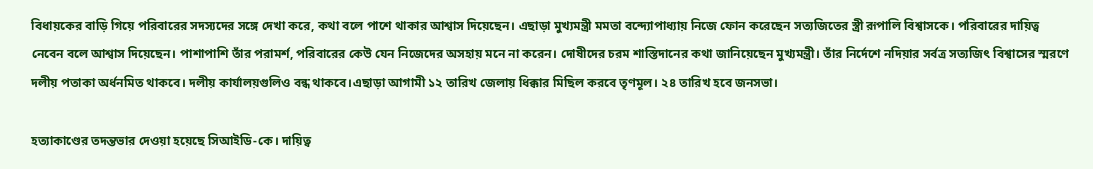বিধায়কের বাড়ি গিয়ে পরিবারের সদস্যদের সঙ্গে দেখা করে, কথা বলে পাশে থাকার আশ্বাস দিয়েছেন। এছাড়া মুখ্যমন্ত্রী মমতা বন্দ্যোপাধ্যায় নিজে ফোন করেছেন সত্যজিতের স্ত্রী রূপালি বিশ্বাসকে। পরিবারের দায়িত্ব নেবেন বলে আশ্বাস দিয়েছেন। পাশাপাশি তাঁর পরামর্শ, পরিবারের কেউ যেন নিজেদের অসহায় মনে না করেন। দোষীদের চরম শাস্তিদানের কথা জানিয়েছেন মুখ্যমন্ত্রী। তাঁর নির্দেশে নদিয়ার সর্বত্র সত্যজিৎ বিশ্বাসের স্মরণে দলীয় পতাকা অর্ধনমিত থাকবে। দলীয় কার্যালয়গুলিও বন্ধ থাকবে।এছাড়া আগামী ১২ তারিখ জেলায় ধিক্কার মিছিল করবে তৃণমূল। ২৪ তারিখ হবে জনসভা।

হত্যাকাণ্ডের তদন্তভার দেওয়া হয়েছে সিআইডি-কে। দায়িত্ব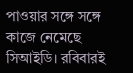পাওয়ার সঙ্গে সঙ্গে কাজে নেমেছে সিআইডি। রবিবারই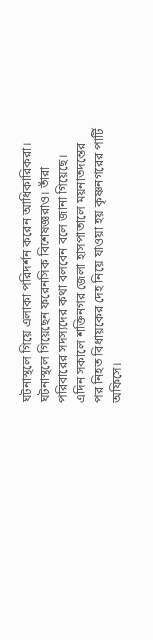ঘটনাস্থলে গিয়ে এলাকা পরিদর্শন করেন আধিকারিকরা। ঘটনাস্থলে গিয়েছেন ফরেনসিক বিশেষজ্ঞরাও। তাঁরা পরিবারের সদস্যদের কথা বলবেন বলে জানা গিয়েছে। এদিন সকালে শক্তিনগর জেলা হাসপাতালে ময়নাতদন্তের পর নিহত বিধায়কের দেহ নিয়ে যাওয়া হয় কৃষ্ণনগরের পার্টি অফিসে।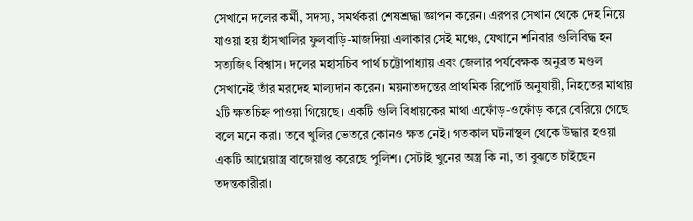সেখানে দলের কর্মী, সদস্য, সমর্থকরা শেষশ্রদ্ধা জ্ঞাপন করেন। এরপর সেখান থেকে দেহ নিয়ে যাওয়া হয় হাঁসখালির ফুলবাড়ি-মাজদিয়া এলাকার সেই মঞ্চে, যেখানে শনিবার গুলিবিদ্ধ হন সত্যজিৎ বিশ্বাস। দলের মহাসচিব পার্থ চট্টোপাধ্যায় এবং জেলার পর্যবেক্ষক অনুব্রত মণ্ডল সেখানেই তাঁর মরদেহ মাল্যদান করেন। ময়নাতদন্তের প্রাথমিক রিপোর্ট অনুযায়ী, নিহতের মাথায় ২টি ক্ষতচিহ্ন পাওয়া গিয়েছে। একটি গুলি বিধায়কের মাথা এফোঁড়-ওফোঁড় করে বেরিয়ে গেছে বলে মনে করা। তবে খুলির ভেতরে কোনও ক্ষত নেই। গতকাল ঘটনাস্থল থেকে উদ্ধার হওয়া একটি আগ্নেয়াস্ত্র বাজেয়াপ্ত করেছে পুলিশ। সেটাই খুনের অস্ত্র কি না, তা বুঝতে চাইছেন তদন্তকারীরা।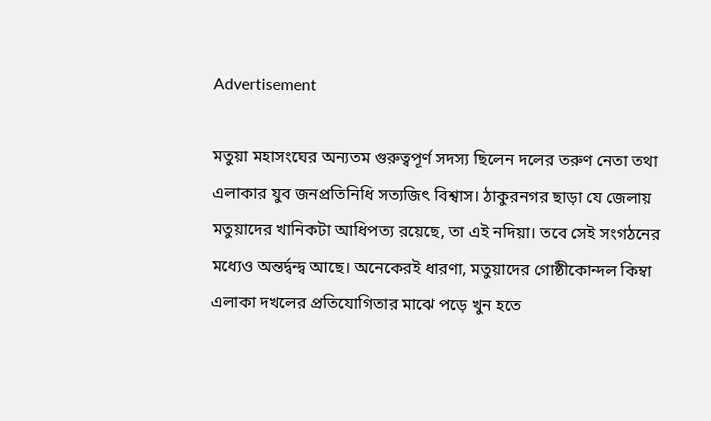Advertisement

মতুয়া মহাসংঘের অন্যতম গুরুত্বপূর্ণ সদস্য ছিলেন দলের তরুণ নেতা তথা এলাকার যুব জনপ্রতিনিধি সত্যজিৎ বিশ্বাস। ঠাকুরনগর ছাড়া যে জেলায় মতুয়াদের খানিকটা আধিপত্য রয়েছে, তা এই নদিয়া। তবে সেই সংগঠনের মধ্যেও অন্তর্দ্বন্দ্ব আছে। অনেকেরই ধারণা, মতুয়াদের গোষ্ঠীকোন্দল কিম্বা এলাকা দখলের প্রতিযোগিতার মাঝে পড়ে খুন হতে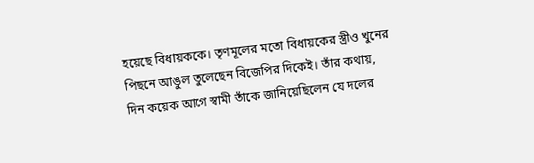হয়েছে বিধায়ককে। তৃণমূলের মতো বিধায়কের স্ত্রীও খুনের পিছনে আঙুল তুলেছেন বিজেপির দিকেই। তাঁর কথায়, দিন কয়েক আগে স্বামী তাঁকে জানিয়েছিলেন যে দলের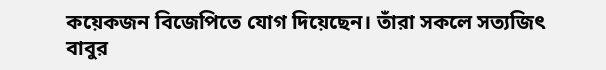কয়েকজন বিজেপিতে যোগ দিয়েছেন। তাঁরা সকলে সত্যজিৎ বাবুর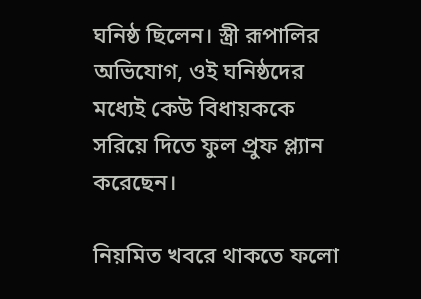ঘনিষ্ঠ ছিলেন। স্ত্রী রূপালির অভিযোগ, ওই ঘনিষ্ঠদের মধ্যেই কেউ বিধায়ককে সরিয়ে দিতে ফুল প্রুফ প্ল্যান করেছেন।

নিয়মিত খবরে থাকতে ফলো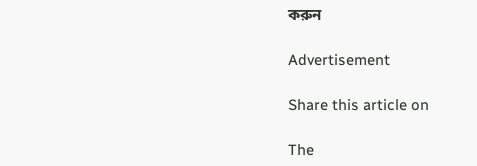করুন

Advertisement

Share this article on

The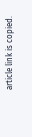article link is copied.